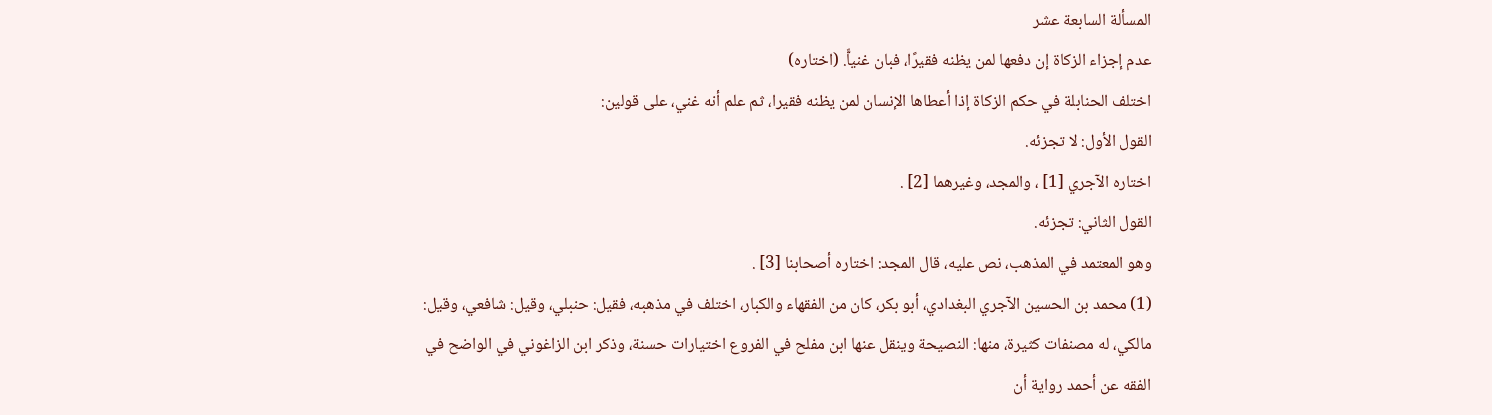المسألة السابعة عشر
عدم إجزاء الزكاة إن دفعها لمن يظنه فقيرًا، فبان غنياًّ. (اختاره)
اختلف الحنابلة في حكم الزكاة إذا أعطاها الإنسان لمن يظنه فقيرا، ثم علم أنه غني، على قولين:
القول الأول: لا تجزئه.
اختاره الآجري [1] ، والمجد، وغيرهما [2] .
القول الثاني: تجزئه.
وهو المعتمد في المذهب، نص عليه، قال المجد: اختاره أصحابنا [3] .
(1) محمد بن الحسين الآجري البغدادي، أبو بكر، كان من الفقهاء والكبار، اختلف في مذهبه، فقيل: حنبلي، وقيل: شافعي، وقيل: مالكي، له مصنفات كثيرة، منها: النصيحة وينقل عنها ابن مفلح في الفروع اختيارات حسنة، وذكر ابن الزاغوني في الواضح في الفقه عن أحمد رواية أن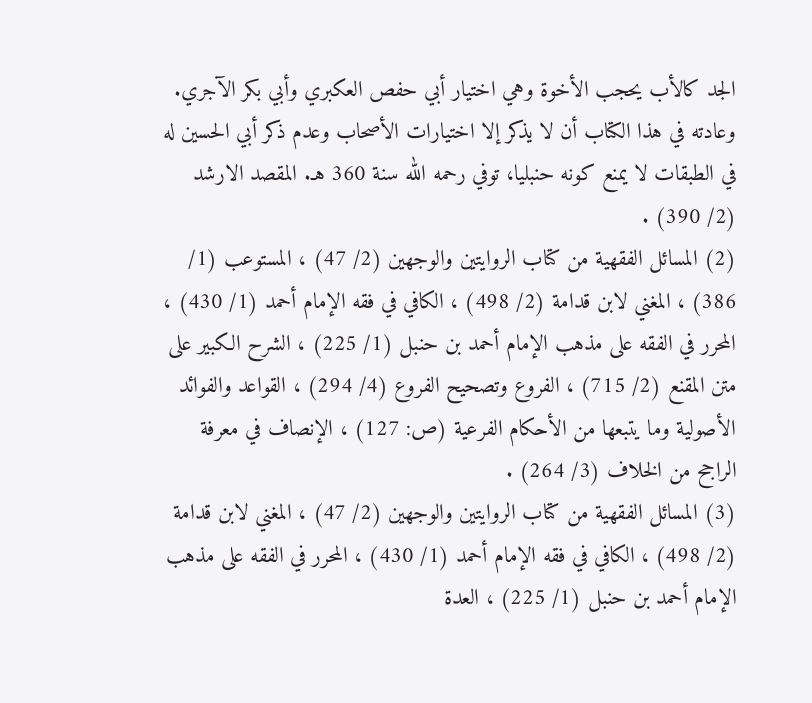الجد كالأب يحجب الأخوة وهي اختيار أبي حفص العكبري وأبي بكر الآجري. وعادته في هذا الكتاب أن لا يذكر إلا اختيارات الأصحاب وعدم ذكر أبي الحسين له في الطبقات لا يمنع كونه حنبليا، توفي رحمه الله سنة 360 هـ. المقصد الارشد (2/ 390) .
(2) المسائل الفقهية من كتاب الروايتين والوجهين (2/ 47) ، المستوعب (1/ 386) ، المغني لابن قدامة (2/ 498) ، الكافي في فقه الإمام أحمد (1/ 430) ، المحرر في الفقه على مذهب الإمام أحمد بن حنبل (1/ 225) ، الشرح الكبير على متن المقنع (2/ 715) ، الفروع وتصحيح الفروع (4/ 294) ، القواعد والفوائد الأصولية وما يتبعها من الأحكام الفرعية (ص: 127) ، الإنصاف في معرفة الراجح من الخلاف (3/ 264) .
(3) المسائل الفقهية من كتاب الروايتين والوجهين (2/ 47) ، المغني لابن قدامة (2/ 498) ، الكافي في فقه الإمام أحمد (1/ 430) ، المحرر في الفقه على مذهب الإمام أحمد بن حنبل (1/ 225) ، العدة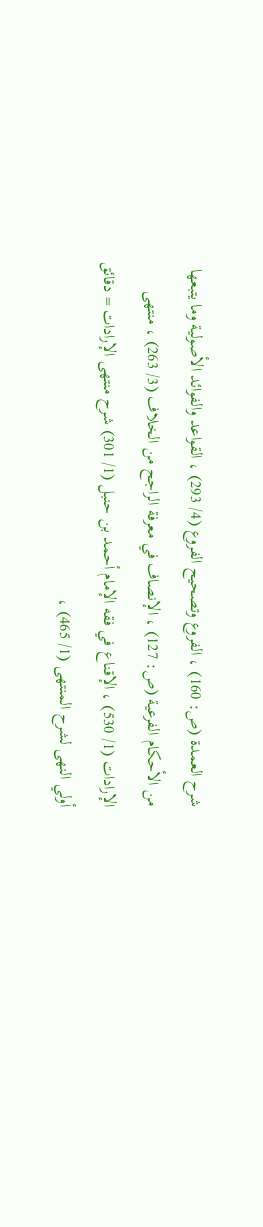شرح العمدة (ص: 160) ، الفروع وتصحيح الفروع (4/ 293) ، القواعد والفوائد الأصولية وما يتبعها من الأحكام الفرعية (ص: 127) ، الإنصاف في معرفة الراجح من الخلاف (3/ 263) ، منتهى الإرادات (1/ 530) ، الإقناع في فقه الإمام أحمد بن حنبل (1/ 301) شرح منتهى الإرادات = دقائق أولي النهى لشرح المنتهى (1/ 465) ،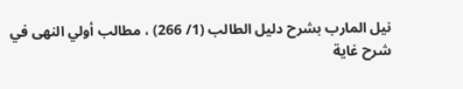نيل المارب بشرح دليل الطالب (1/ 266) ، مطالب أولي النهى في شرح غاية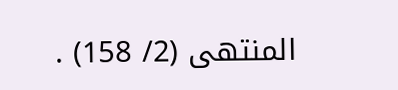المنتهى (2/ 158) .